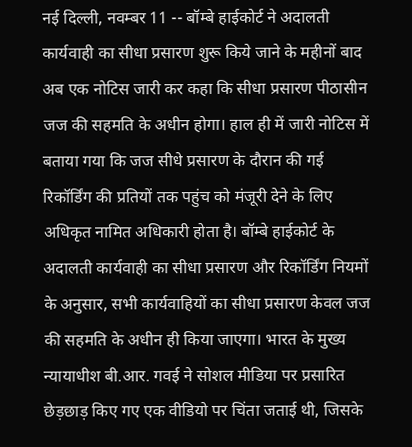नई दिल्ली, नवम्बर 11 -- बॉम्बे हाईकोर्ट ने अदालती कार्यवाही का सीधा प्रसारण शुरू किये जाने के महीनों बाद अब एक नोटिस जारी कर कहा कि सीधा प्रसारण पीठासीन जज की सहमति के अधीन होगा। हाल ही में जारी नोटिस में बताया गया कि जज सीधे प्रसारण के दौरान की गई रिकॉर्डिंग की प्रतियों तक पहुंच को मंजूरी देने के लिए अधिकृत नामित अधिकारी होता है। बॉम्बे हाईकोर्ट के अदालती कार्यवाही का सीधा प्रसारण और रिकॉर्डिंग नियमों के अनुसार, सभी कार्यवाहियों का सीधा प्रसारण केवल जज की सहमति के अधीन ही किया जाएगा। भारत के मुख्य न्यायाधीश बी.आर. गवई ने सोशल मीडिया पर प्रसारित छेड़छाड़ किए गए एक वीडियो पर चिंता जताई थी, जिसके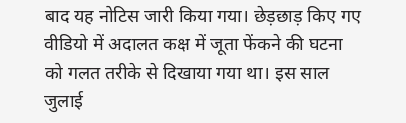बाद यह नोटिस जारी किया गया। छेड़छाड़ किए गए वीडियो में अदालत कक्ष में जूता फेंकने की घटना को गलत तरीके से दिखाया गया था। इस साल जुलाई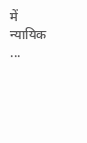में न्यायिक ...